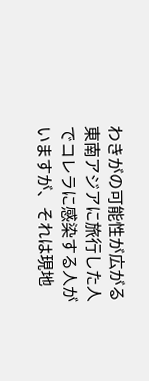わきがの可能性が広がる
東南アジアに旅行した人でコレラに感染する人がいますが、それは現地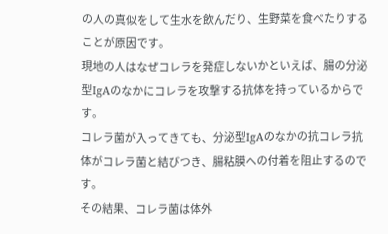の人の真似をして生水を飲んだり、生野菜を食べたりすることが原因です。
現地の人はなぜコレラを発症しないかといえば、腸の分泌型IgAのなかにコレラを攻撃する抗体を持っているからです。
コレラ菌が入ってきても、分泌型IgAのなかの抗コレラ抗体がコレラ菌と結びつき、腸粘膜への付着を阻止するのです。
その結果、コレラ菌は体外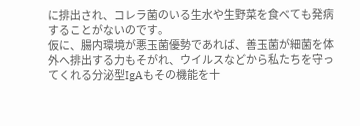に排出され、コレラ菌のいる生水や生野菜を食べても発病することがないのです。
仮に、腸内環境が悪玉菌優勢であれば、善玉菌が細菌を体外へ排出する力もそがれ、ウイルスなどから私たちを守ってくれる分泌型IgAもその機能を十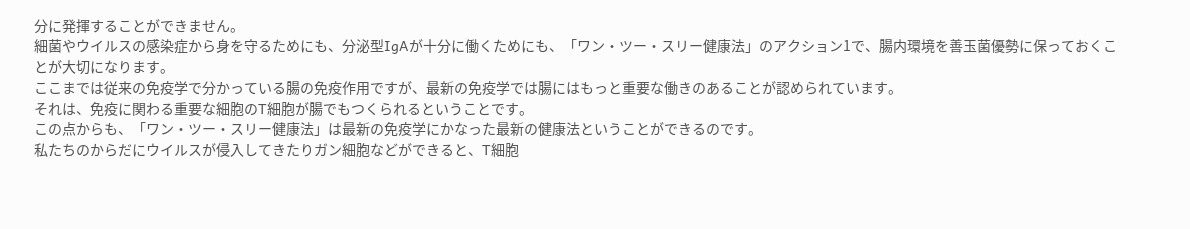分に発揮することができません。
細菌やウイルスの感染症から身を守るためにも、分泌型IgAが十分に働くためにも、「ワン・ツー・スリー健康法」のアクション1で、腸内環境を善玉菌優勢に保っておくことが大切になります。
ここまでは従来の免疫学で分かっている腸の免疫作用ですが、最新の免疫学では腸にはもっと重要な働きのあることが認められています。
それは、免疫に関わる重要な細胞のT細胞が腸でもつくられるということです。
この点からも、「ワン・ツー・スリー健康法」は最新の免疫学にかなった最新の健康法ということができるのです。
私たちのからだにウイルスが侵入してきたりガン細胞などができると、T細胞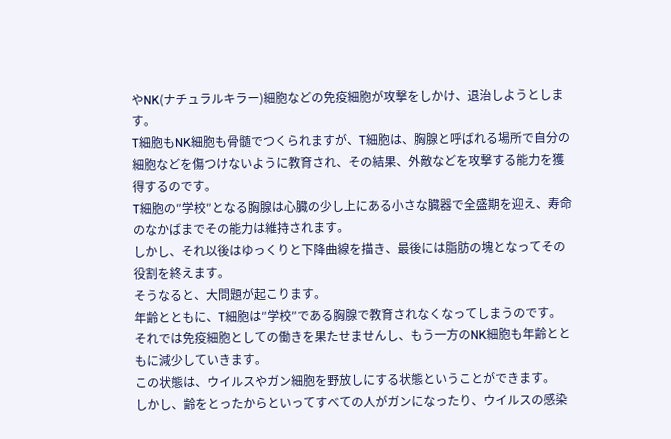やNK(ナチュラルキラー)細胞などの免疫細胞が攻撃をしかけ、退治しようとします。
T細胞もNK細胞も骨髄でつくられますが、T細胞は、胸腺と呼ばれる場所で自分の細胞などを傷つけないように教育され、その結果、外敵などを攻撃する能力を獲得するのです。
T細胞の″学校″となる胸腺は心臓の少し上にある小さな臓器で全盛期を迎え、寿命のなかばまでその能力は維持されます。
しかし、それ以後はゆっくりと下降曲線を描き、最後には脂肪の塊となってその役割を終えます。
そうなると、大問題が起こります。
年齢とともに、T細胞は″学校″である胸腺で教育されなくなってしまうのです。
それでは免疫細胞としての働きを果たせませんし、もう一方のNK細胞も年齢とともに減少していきます。
この状態は、ウイルスやガン細胞を野放しにする状態ということができます。
しかし、齢をとったからといってすべての人がガンになったり、ウイルスの感染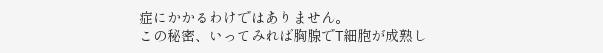症にかかるわけではありません。
この秘密、いってみれば胸腺でT細胞が成熟し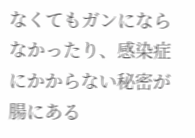なくてもガンにならなかったり、感染症にかからない秘密が腸にある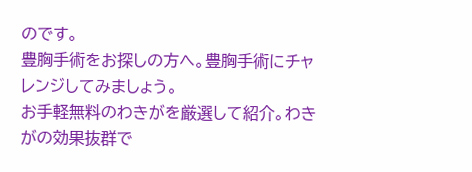のです。
豊胸手術をお探しの方へ。豊胸手術にチャレンジしてみましょう。
お手軽無料のわきがを厳選して紹介。わきがの効果抜群で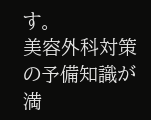す。
美容外科対策の予備知識が満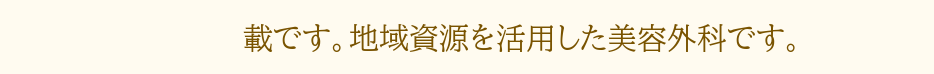載です。地域資源を活用した美容外科です。